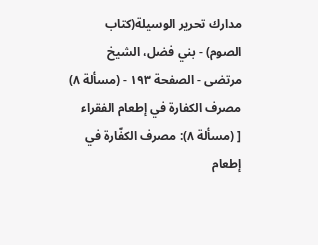مدارك تحرير الوسيلة(كتاب الصوم) - بني فضل، الشيخ مرتضى - الصفحة ١٩٣ - (مسألة ٨) مصرف الكفارة في إطعام الفقراء
[ (مسألة ٨): مصرف الكفّارة في إطعام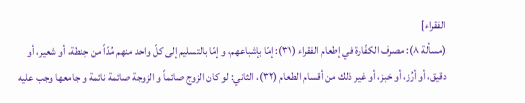الفقراء]
(مسألة ٨): مصرف الكفّارة في إطعام الفقراء (٣١): إمّا بإشباعهم، و إمّا بالتسليم إلى كلّ واحد منهم مُدّاً من حِنطة، أو شعير، أو دقيق، أو أرُز، أو خبز، أو غير ذلك من أقسام الطعام (٣٢)، الثاني: لو كان الزوج صائماً و الزوجة صائمة نائمة و جامعها وجب عليه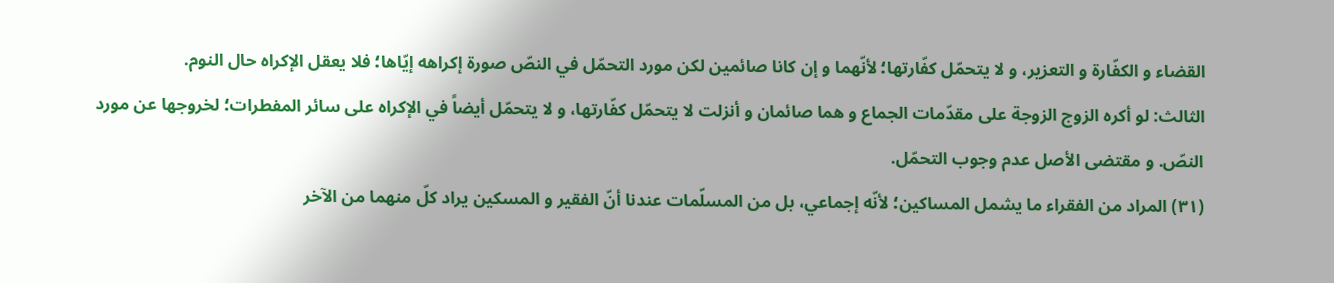القضاء و الكفّارة و التعزير، و لا يتحمّل كفّارتها؛ لأنّهما و إن كانا صائمين لكن مورد التحمّل في النصّ صورة إكراهه إيّاها؛ فلا يعقل الإكراه حال النوم.
الثالث: لو أكره الزوج الزوجة على مقدّمات الجماع و هما صائمان و أنزلت لا يتحمّل كفّارتها، و لا يتحمّل أيضاً في الإكراه على سائر المفطرات؛ لخروجها عن مورد النصّ. و مقتضى الأصل عدم وجوب التحمّل.
(٣١) المراد من الفقراء ما يشمل المساكين؛ لأنّه إجماعي، بل من المسلّمات عندنا أنّ الفقير و المسكين يراد كلّ منهما من الآخر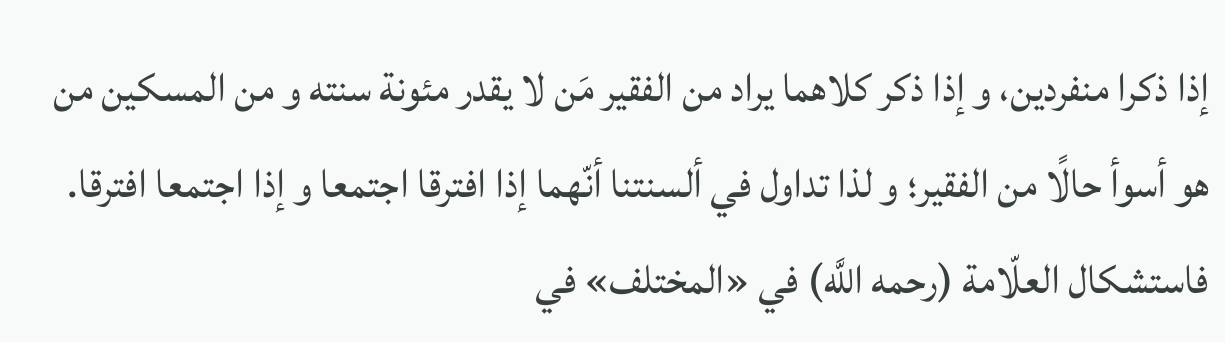إذا ذكرا منفردين، و إذا ذكر كلاهما يراد من الفقير مَن لا يقدر مئونة سنته و من المسكين من هو أسوأ حالًا من الفقير؛ و لذا تداول في ألسنتنا أنّهما إذا افترقا اجتمعا و إذا اجتمعا افترقا. فاستشكال العلّامة (رحمه اللَّه) في «المختلف» في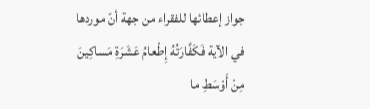جواز إعطائها للفقراء من جهة أنّ موردها في الآية فَكَفَّارَتُهُ إِطْعامُ عَشَرَةِ مَساكِينَ مِنْ أَوْسَطِ ما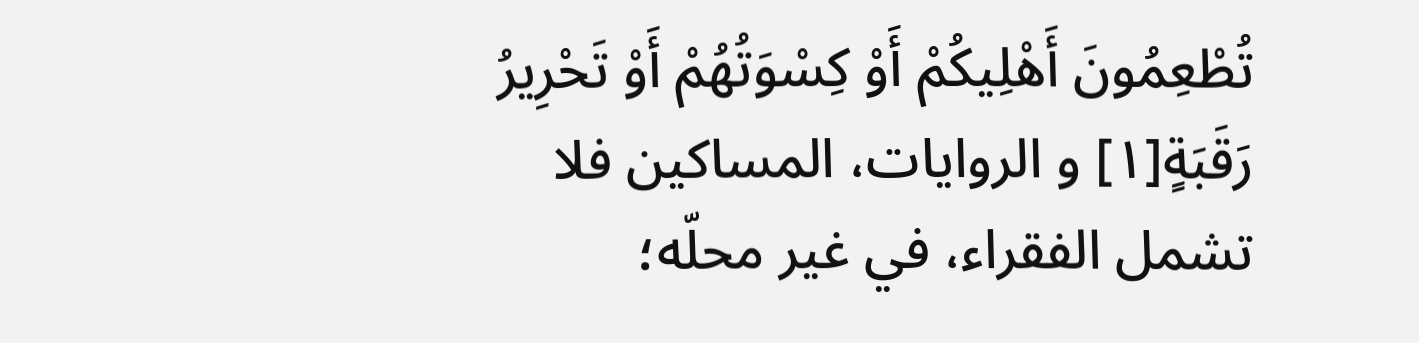تُطْعِمُونَ أَهْلِيكُمْ أَوْ كِسْوَتُهُمْ أَوْ تَحْرِيرُ رَقَبَةٍ[١] و الروايات، المساكين فلا تشمل الفقراء، في غير محلّه؛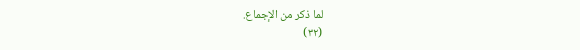لما ذكر من الإجماع.
(٣٢)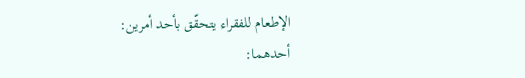الإطعام للفقراء يتحقّق بأحد أمرين:
أحدهما: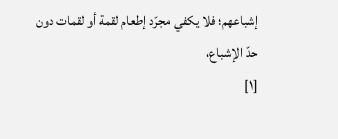إشباعهم؛ فلا يكفي مجرّد إطعام لقمة أو لقمات دون حدّ الإشباع،
[١]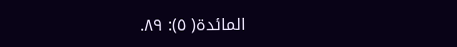المائدة( ٥): ٨٩.